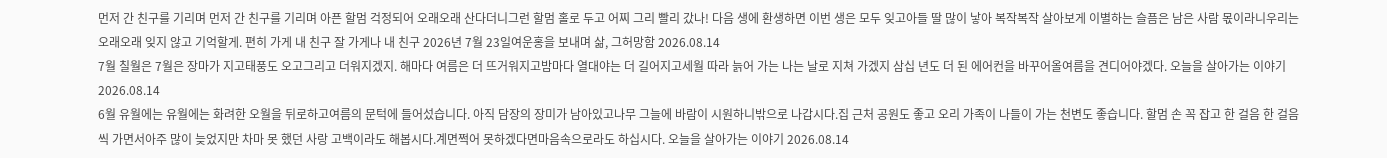먼저 간 친구를 기리며 먼저 간 친구를 기리며 아픈 할멈 걱정되어 오래오래 산다더니그런 할멈 홀로 두고 어찌 그리 빨리 갔나! 다음 생에 환생하면 이번 생은 모두 잊고아들 딸 많이 낳아 복작복작 살아보게 이별하는 슬픔은 남은 사람 몫이라니우리는 오래오래 잊지 않고 기억할게. 편히 가게 내 친구 잘 가게나 내 친구 2026년 7월 23일여운홍을 보내며 삶, 그허망함 2026.08.14
7월 칠월은 7월은 장마가 지고태풍도 오고그리고 더워지겠지. 해마다 여름은 더 뜨거워지고밤마다 열대야는 더 길어지고세월 따라 늙어 가는 나는 날로 지쳐 가겠지 삼십 년도 더 된 에어컨을 바꾸어올여름을 견디어야겠다. 오늘을 살아가는 이야기 2026.08.14
6월 유월에는 유월에는 화려한 오월을 뒤로하고여름의 문턱에 들어섰습니다. 아직 담장의 장미가 남아있고나무 그늘에 바람이 시원하니밖으로 나갑시다.집 근처 공원도 좋고 오리 가족이 나들이 가는 천변도 좋습니다. 할멈 손 꼭 잡고 한 걸음 한 걸음씩 가면서아주 많이 늦었지만 차마 못 했던 사랑 고백이라도 해봅시다.계면쩍어 못하겠다면마음속으로라도 하십시다. 오늘을 살아가는 이야기 2026.08.14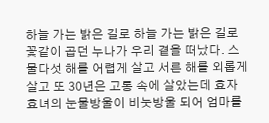하늘 가는 밝은 길로 하늘 가는 밝은 길로꽃같이 곱던 누나가 우리 곁을 떠났다. 스물다섯 해를 어렵게 살고 서른 해를 외롭게 살고 또 30년은 고통 속에 살았는데 효자 효녀의 눈물방울이 비눗방울 되어 엄마를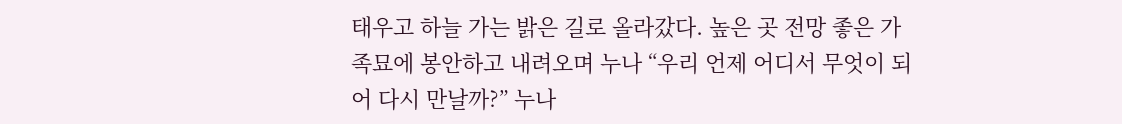태우고 하늘 가는 밝은 길로 올라갔다. 높은 곳 전망 좋은 가족묘에 봉안하고 내려오며 누나 “우리 언제 어디서 무엇이 되어 다시 만날까?” 누나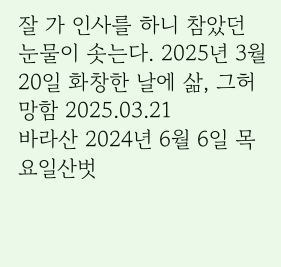잘 가 인사를 하니 참았던 눈물이 솟는다. 2025년 3월 20일 화창한 날에 삶, 그허망함 2025.03.21
바라산 2024년 6월 6일 목요일산벗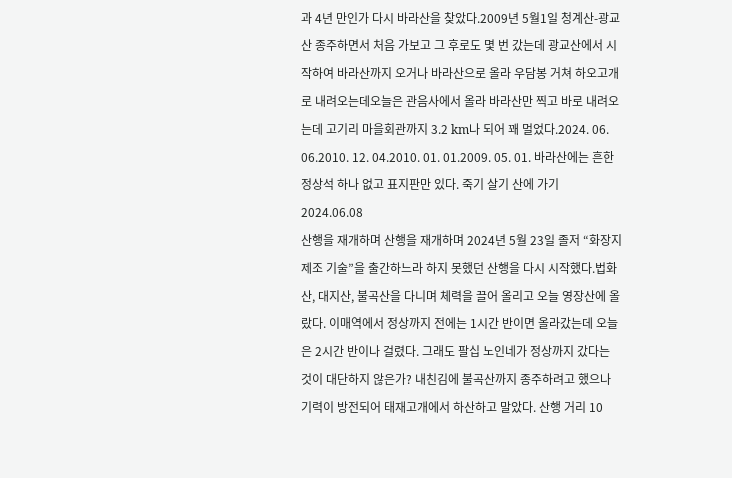과 4년 만인가 다시 바라산을 찾았다.2009년 5월1일 청계산-광교산 종주하면서 처음 가보고 그 후로도 몇 번 갔는데 광교산에서 시작하여 바라산까지 오거나 바라산으로 올라 우담봉 거쳐 하오고개로 내려오는데오늘은 관음사에서 올라 바라산만 찍고 바로 내려오는데 고기리 마을회관까지 3.2 km나 되어 꽤 멀었다.2024. 06. 06.2010. 12. 04.2010. 01. 01.2009. 05. 01. 바라산에는 흔한 정상석 하나 없고 표지판만 있다. 죽기 살기 산에 가기 2024.06.08
산행을 재개하며 산행을 재개하며 2024년 5월 23일 졸저 “화장지 제조 기술”을 출간하느라 하지 못했던 산행을 다시 시작했다.법화산, 대지산, 불곡산을 다니며 체력을 끌어 올리고 오늘 영장산에 올랐다. 이매역에서 정상까지 전에는 1시간 반이면 올라갔는데 오늘은 2시간 반이나 걸렸다. 그래도 팔십 노인네가 정상까지 갔다는 것이 대단하지 않은가? 내친김에 불곡산까지 종주하려고 했으나 기력이 방전되어 태재고개에서 하산하고 말았다. 산행 거리 10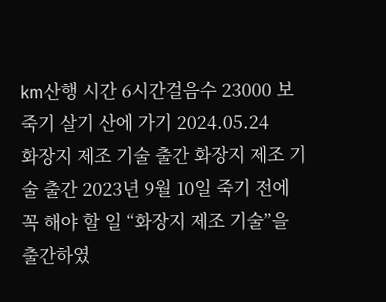km산행 시간 6시간걸음수 23000 보 죽기 살기 산에 가기 2024.05.24
화장지 제조 기술 출간 화장지 제조 기술 출간 2023년 9월 10일 죽기 전에 꼭 해야 할 일 “화장지 제조 기술”을 출간하였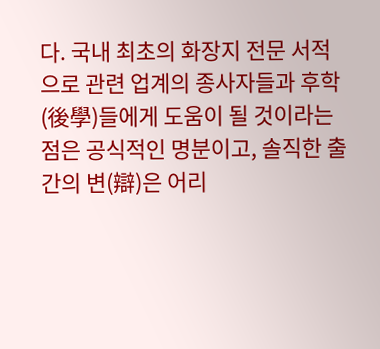다. 국내 최초의 화장지 전문 서적으로 관련 업계의 종사자들과 후학(後學)들에게 도움이 될 것이라는 점은 공식적인 명분이고, 솔직한 출간의 변(辯)은 어리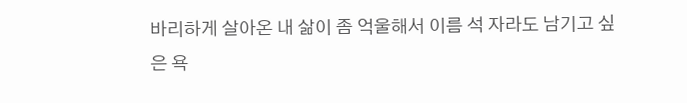바리하게 살아온 내 삶이 좀 억울해서 이름 석 자라도 남기고 싶은 욕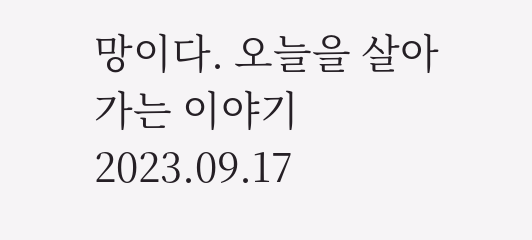망이다. 오늘을 살아가는 이야기 2023.09.17